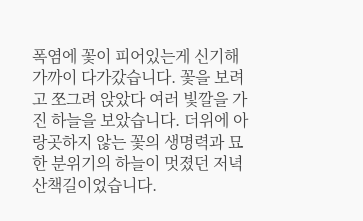폭염에 꽃이 피어있는게 신기해 가까이 다가갔습니다. 꽃을 보려고 쪼그려 앉았다 여러 빛깔을 가진 하늘을 보았습니다. 더위에 아랑곳하지 않는 꽃의 생명력과 묘한 분위기의 하늘이 멋졌던 저녁 산책길이었습니다.